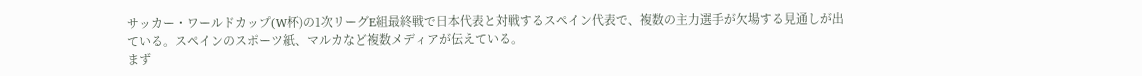サッカー・ワールドカップ(W杯)の1次リーグE組最終戦で日本代表と対戦するスペイン代表で、複数の主力選手が欠場する見通しが出ている。スペインのスポーツ紙、マルカなど複数メディアが伝えている。
まず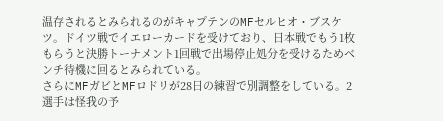温存されるとみられるのがキャプテンのMFセルヒオ・ブスケツ。ドイツ戦でイエローカードを受けており、日本戦でもう1枚もらうと決勝トーナメント1回戦で出場停止処分を受けるためベンチ待機に回るとみられている。
さらにMFガビとMFロドリが28日の練習で別調整をしている。2選手は怪我の予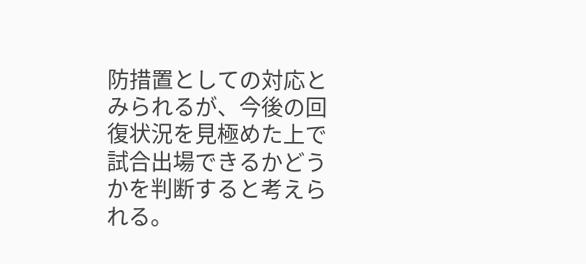防措置としての対応とみられるが、今後の回復状況を見極めた上で試合出場できるかどうかを判断すると考えられる。